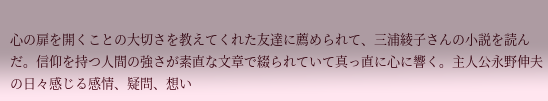心の扉を開くことの大切さを教えてくれた友達に薦められて、三浦綾子さんの小説を読んだ。信仰を持つ人間の強さが素直な文章で綴られていて真っ直に心に響く。主人公永野伸夫の日々感じる感情、疑問、想い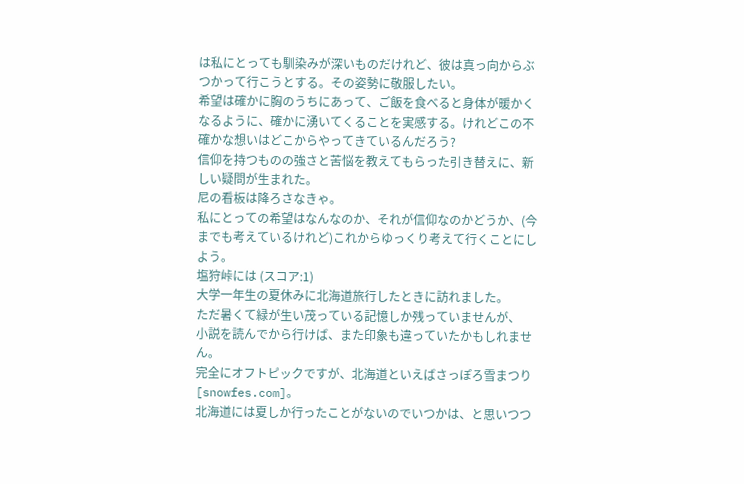は私にとっても馴染みが深いものだけれど、彼は真っ向からぶつかって行こうとする。その姿勢に敬服したい。
希望は確かに胸のうちにあって、ご飯を食べると身体が暖かくなるように、確かに湧いてくることを実感する。けれどこの不確かな想いはどこからやってきているんだろう?
信仰を持つものの強さと苦悩を教えてもらった引き替えに、新しい疑問が生まれた。
尼の看板は降ろさなきゃ。
私にとっての希望はなんなのか、それが信仰なのかどうか、(今までも考えているけれど)これからゆっくり考えて行くことにしよう。
塩狩峠には (スコア:1)
大学一年生の夏休みに北海道旅行したときに訪れました。
ただ暑くて緑が生い茂っている記憶しか残っていませんが、
小説を読んでから行けば、また印象も違っていたかもしれません。
完全にオフトピックですが、北海道といえばさっぽろ雪まつり [snowfes.com]。
北海道には夏しか行ったことがないのでいつかは、と思いつつ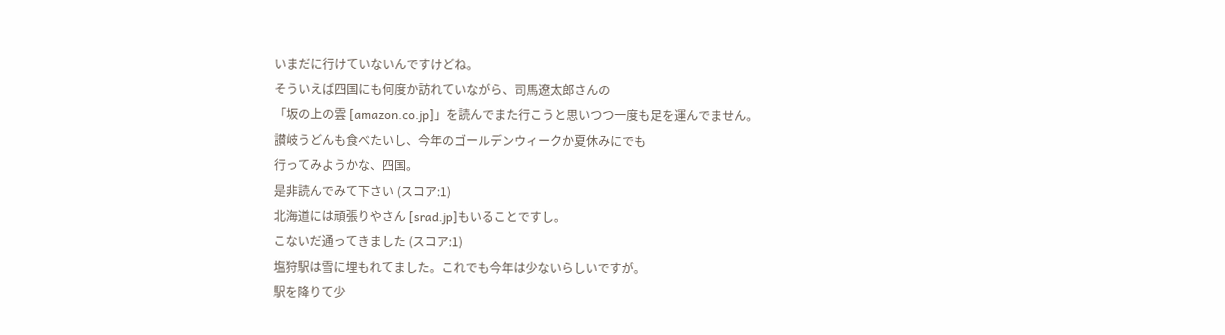いまだに行けていないんですけどね。
そういえば四国にも何度か訪れていながら、司馬遼太郎さんの
「坂の上の雲 [amazon.co.jp]」を読んでまた行こうと思いつつ一度も足を運んでません。
讃岐うどんも食べたいし、今年のゴールデンウィークか夏休みにでも
行ってみようかな、四国。
是非読んでみて下さい (スコア:1)
北海道には頑張りやさん [srad.jp]もいることですし。
こないだ通ってきました (スコア:1)
塩狩駅は雪に埋もれてました。これでも今年は少ないらしいですが。
駅を降りて少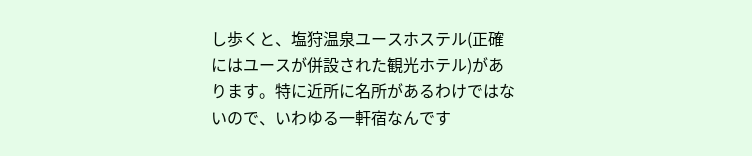し歩くと、塩狩温泉ユースホステル(正確にはユースが併設された観光ホテル)があります。特に近所に名所があるわけではないので、いわゆる一軒宿なんです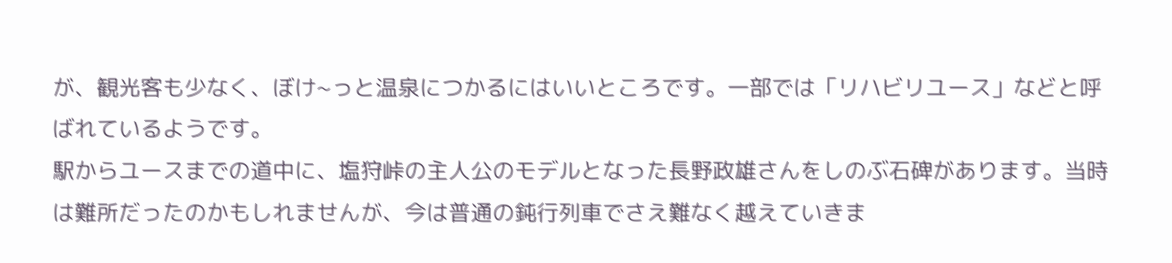が、観光客も少なく、ぼけ~っと温泉につかるにはいいところです。一部では「リハビリユース」などと呼ばれているようです。
駅からユースまでの道中に、塩狩峠の主人公のモデルとなった長野政雄さんをしのぶ石碑があります。当時は難所だったのかもしれませんが、今は普通の鈍行列車でさえ難なく越えていきま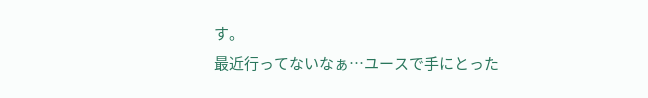す。
最近行ってないなぁ…ユースで手にとった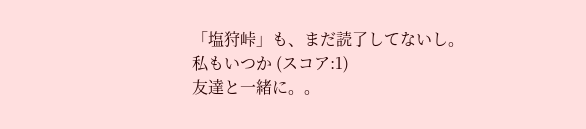「塩狩峠」も、まだ読了してないし。
私もいつか (スコア:1)
友達と一緒に。。